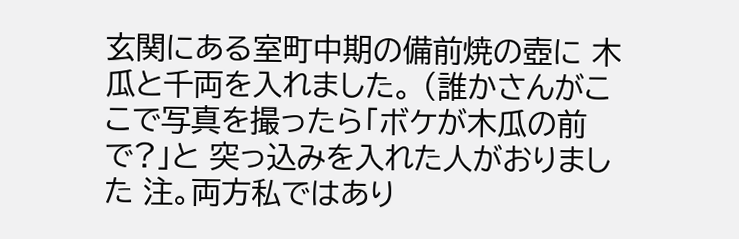玄関にある室町中期の備前焼の壺に 木瓜と千両を入れました。 (誰かさんがここで写真を撮ったら「ボケが木瓜の前で?」と 突っ込みを入れた人がおりました 注。両方私ではあり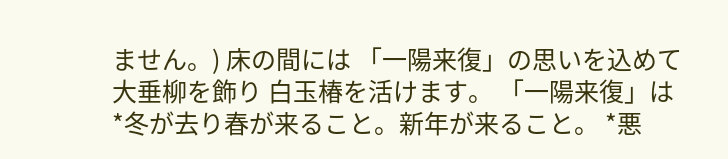ません。) 床の間には 「一陽来復」の思いを込めて大垂柳を飾り 白玉椿を活けます。 「一陽来復」は *冬が去り春が来ること。新年が来ること。 *悪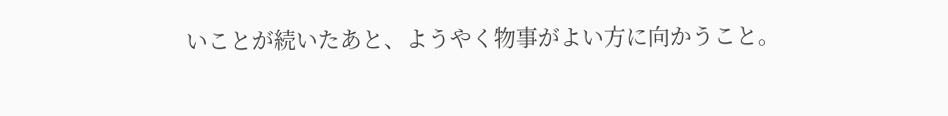いことが続いたあと、ようやく物事がよい方に向かうこと。